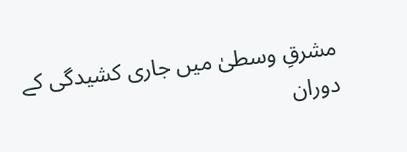مشرقِ وسطیٰ میں جاری کشیدگی کے دوران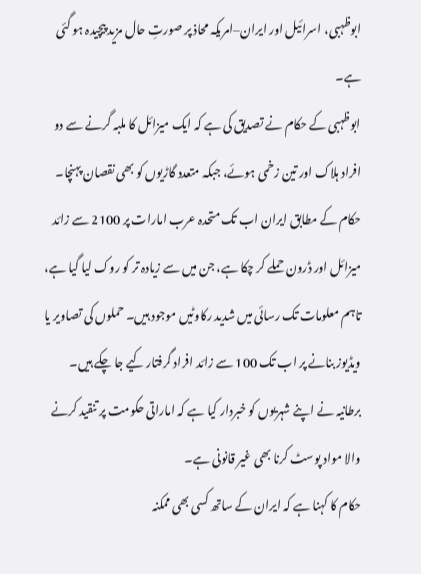ابوظہبی، اسرائیل اور ایران–امریکہ محاذ پر صورتِ حال مزید پیچیدہ ہو گئی ہے۔
ابوظہبی کے حکام نے تصدیق کی ہے کہ ایک میزائل کا ملبہ گرنے سے دو افراد ہلاک اور تین زخمی ہوئے، جبکہ متعدد گاڑیوں کو بھی نقصان پہنچا۔ حکام کے مطابق ایران اب تک متحدہ عرب امارات پر 2100 سے زائد میزائل اور ڈرون حملے کر چکا ہے، جن میں سے زیادہ تر کو روک لیا گیا ہے، تاہم معلومات تک رسائی میں شدید رکاوٹیں موجود ہیں۔ حملوں کی تصاویر یا ویڈیوز بنانے پر اب تک 100 سے زائد افراد گرفتار کیے جا چکے ہیں۔
برطانیہ نے اپنے شہریوں کو خبردار کیا ہے کہ اماراتی حکومت پر تنقید کرنے والا مواد پوسٹ کرنا بھی غیر قانونی ہے۔
حکام کا کہنا ہے کہ ایران کے ساتھ کسی بھی ممکنہ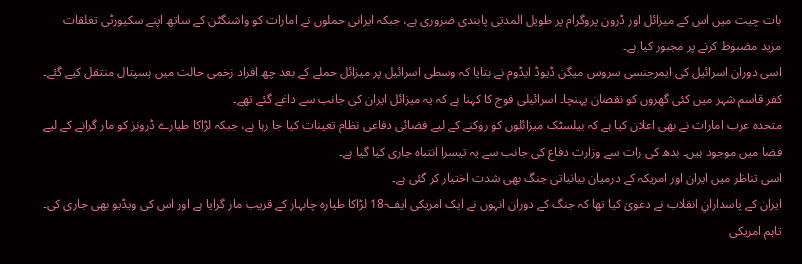بات چیت میں اس کے میزائل اور ڈرون پروگرام پر طویل المدتی پابندی ضروری ہے، جبکہ ایرانی حملوں نے امارات کو واشنگٹن کے ساتھ اپنے سکیورٹی تعلقات مزید مضبوط کرنے پر مجبور کیا ہے۔
اسی دوران اسرائیل کی ایمرجنسی سروس میگن ڈیوڈ ایڈوم نے بتایا کہ وسطی اسرائیل پر میزائل حملے کے بعد چھ افراد زخمی حالت میں ہسپتال منتقل کیے گئے۔ کفر قاسم شہر میں کئی گھروں کو نقصان پہنچا۔ اسرائیلی فوج کا کہنا ہے کہ یہ میزائل ایران کی جانب سے داغے گئے تھے۔
متحدہ عرب امارات نے بھی اعلان کیا ہے کہ بیلسٹک میزائلوں کو روکنے کے لیے فضائی دفاعی نظام تعینات کیا جا رہا ہے، جبکہ لڑاکا طیارے ڈرونز کو مار گرانے کے لیے فضا میں موجود ہیں۔ بدھ کی رات سے وزارت دفاع کی جانب سے یہ تیسرا انتباہ جاری کیا گیا ہے۔
اسی تناظر میں ایران اور امریکہ کے درمیان بیانیاتی جنگ بھی شدت اختیار کر گئی ہے۔
ایران کے پاسدارانِ انقلاب نے دعویٰ کیا تھا کہ جنگ کے دوران انہوں نے ایک امریکی ایف-18 لڑاکا طیارہ چابہار کے قریب مار گرایا ہے اور اس کی ویڈیو بھی جاری کی۔ تاہم امریکی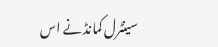سینٹرل کمانڈ نے اس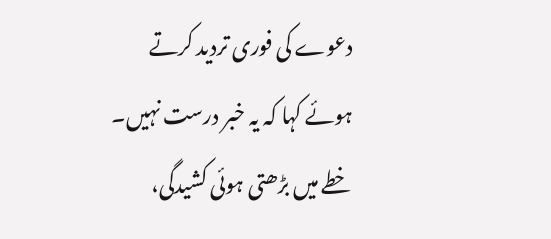دعوے کی فوری تردید کرتے ہوئے کہا کہ یہ خبر درست نہیں۔
خطے میں بڑھتی ہوئی کشیدگی،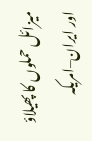میزائل حملوں کا پھیلاؤ اور ایران–امریکہ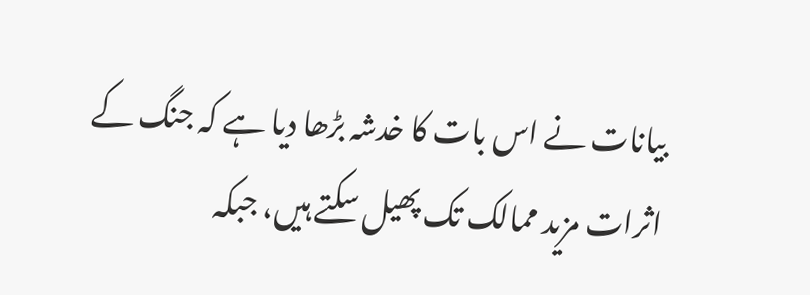بیانات نے اس بات کا خدشہ بڑھا دیا ہے کہ جنگ کے اثرات مزید ممالک تک پھیل سکتے ہیں، جبکہ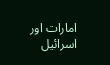امارات اور اسرائیل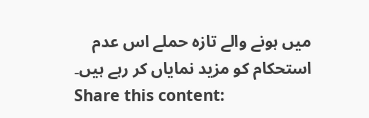میں ہونے والے تازہ حملے اس عدم استحکام کو مزید نمایاں کر رہے ہیں۔
Share this content: